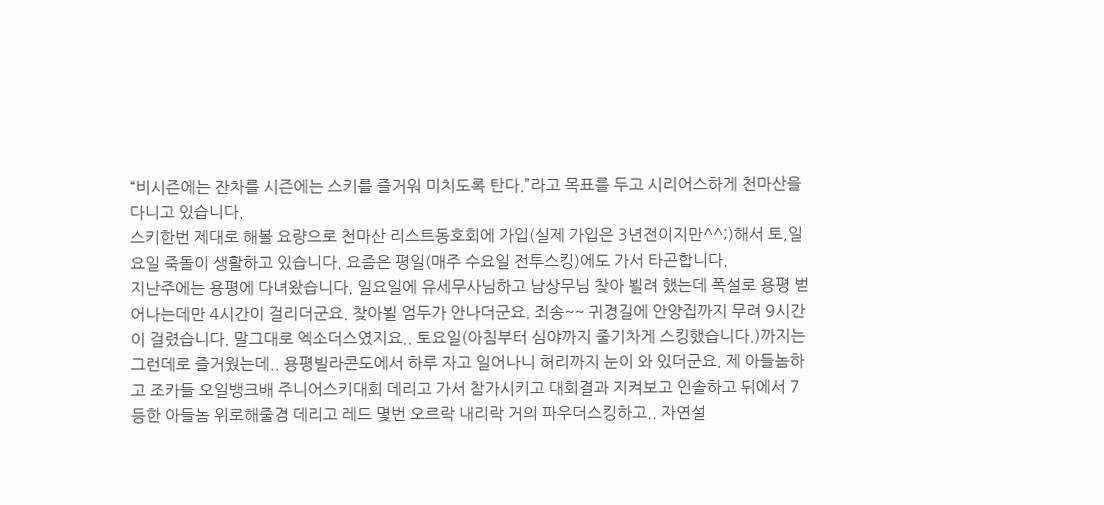“비시즌에는 잔차를 시즌에는 스키를 즐거워 미치도록 탄다.”라고 목표를 두고 시리어스하게 천마산을 다니고 있습니다.
스키한번 제대로 해볼 요량으로 천마산 리스트동호회에 가입(실제 가입은 3년전이지만^^;)해서 토,일요일 죽돌이 생활하고 있습니다. 요즘은 평일(매주 수요일 전투스킹)에도 가서 타곤합니다.
지난주에는 용평에 다녀왔습니다. 일요일에 유세무사님하고 남상무님 찾아 뵐려 했는데 폭설로 용평 벋어나는데만 4시간이 걸리더군요. 찾아뵐 엄두가 안나더군요. 죄송~~ 귀경길에 안양집까지 무려 9시간이 걸렸습니다. 말그대로 엑소더스였지요.. 토요일(아침부터 심야까지 줄기차게 스킹했습니다.)까지는 그런데로 즐거웠는데.. 용평빌라콘도에서 하루 자고 일어나니 허리까지 눈이 와 있더군요. 제 아들놈하고 조카들 오일뱅크배 주니어스키대회 데리고 가서 참가시키고 대회결과 지켜보고 인솔하고 뒤에서 7등한 아들놈 위로해줄겸 데리고 레드 몇번 오르락 내리락 거의 파우더스킹하고.. 자연설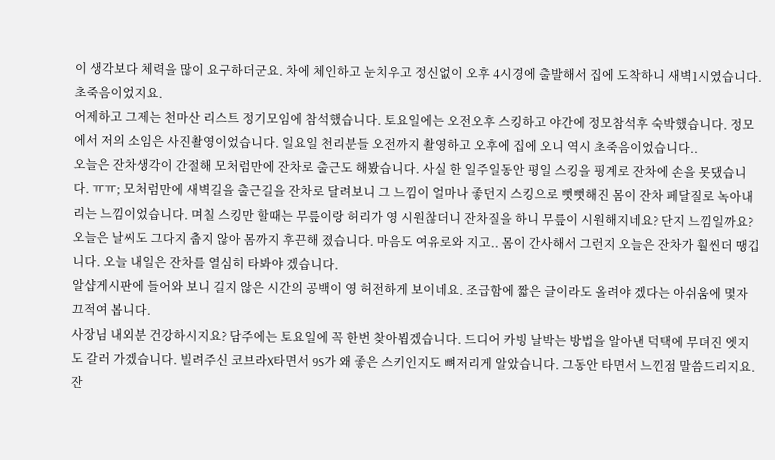이 생각보다 체력을 많이 요구하더군요. 차에 체인하고 눈치우고 정신없이 오후 4시경에 출발해서 집에 도착하니 새벽1시였습니다. 초죽음이었지요.
어제하고 그제는 천마산 리스트 정기모임에 참석했습니다. 토요일에는 오전오후 스킹하고 야간에 정모참석후 숙박했습니다. 정모에서 저의 소임은 사진촬영이었습니다. 일요일 천리분들 오전까지 촬영하고 오후에 집에 오니 역시 초죽음이었습니다..
오늘은 잔차생각이 간절해 모처럼만에 잔차로 출근도 해봤습니다. 사실 한 일주일동안 평일 스킹을 핑계로 잔차에 손을 못댔습니다. ㅠㅠ; 모처럼만에 새벽길을 출근길을 잔차로 달려보니 그 느낌이 얼마나 좋던지 스킹으로 뻣뻣해진 몸이 잔차 페달질로 녹아내리는 느낌이었습니다. 며칠 스킹만 할때는 무릎이랑 허리가 영 시원찮더니 잔차질을 하니 무릎이 시원해지네요? 단지 느낌일까요? 오늘은 날씨도 그다지 춥지 않아 몸까지 후끈해 졌습니다. 마음도 여유로와 지고.. 몸이 간사해서 그런지 오늘은 잔차가 훨씬더 땡깁니다. 오늘 내일은 잔차를 열심히 타봐야 겠습니다.
알샵게시판에 들어와 보니 길지 않은 시간의 공백이 영 허전하게 보이네요. 조급함에 짧은 글이라도 올려야 겠다는 아쉬움에 몇자 끄적여 봅니다.
사장님 내외분 건강하시지요? 담주에는 토요일에 꼭 한번 찾아뵙겠습니다. 드디어 카빙 날박는 방법을 알아낸 덕택에 무뎌진 엣지도 갈러 가겠습니다. 빌려주신 코브라X타면서 9S가 왜 좋은 스키인지도 뼈저리게 알았습니다. 그동안 타면서 느낀점 말씀드리지요.
잔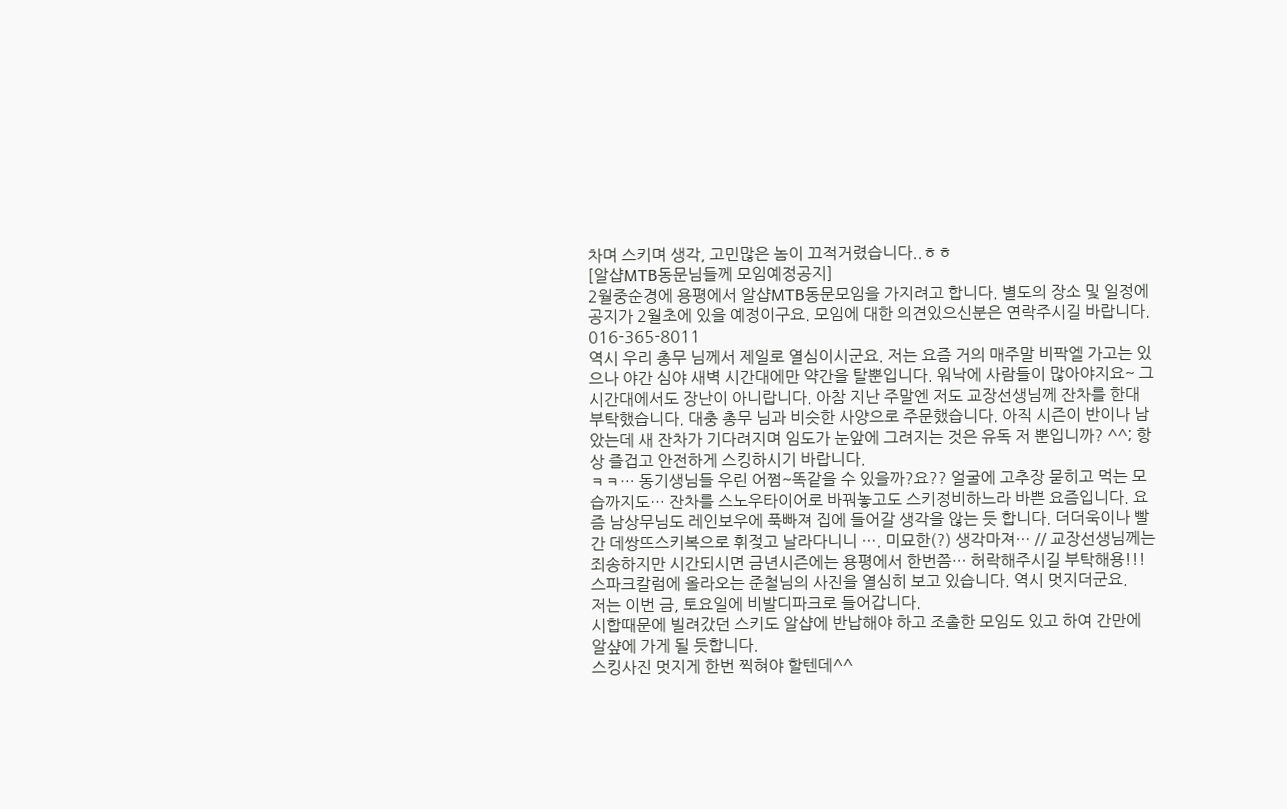차며 스키며 생각, 고민많은 놈이 끄적거렸습니다..ㅎㅎ
[알샵MTB동문님들께 모임예정공지]
2월중순경에 용평에서 알샵MTB동문모임을 가지려고 합니다. 별도의 장소 및 일정에 공지가 2월초에 있을 예정이구요. 모임에 대한 의견있으신분은 연락주시길 바랍니다. 016-365-8011
역시 우리 총무 님께서 제일로 열심이시군요. 저는 요즘 거의 매주말 비팍엘 가고는 있으나 야간 심야 새벽 시간대에만 약간을 탈뿐입니다. 워낙에 사람들이 많아야지요~ 그 시간대에서도 장난이 아니랍니다. 아참 지난 주말엔 저도 교장선생님께 잔차를 한대 부탁했습니다. 대충 총무 님과 비슷한 사양으로 주문했습니다. 아직 시즌이 반이나 남았는데 새 잔차가 기다려지며 임도가 눈앞에 그려지는 것은 유독 저 뿐입니까? ^^; 항상 즐겁고 안전하게 스킹하시기 바랍니다.
ㅋㅋ… 동기생님들 우린 어쩜~똑같을 수 있을까?요?? 얼굴에 고추장 묻히고 먹는 모습까지도… 잔차를 스노우타이어로 바꿔놓고도 스키정비하느라 바쁜 요즘입니다. 요즘 남상무님도 레인보우에 푹빠져 집에 들어갈 생각을 않는 듯 합니다. 더더욱이나 빨간 데쌍뜨스키복으로 휘젖고 날라다니니 …. 미묘한(?) 생각마져… // 교장선생님께는 죄송하지만 시간되시면 금년시즌에는 용평에서 한번쯤… 허락해주시길 부탁해용!!!
스파크칼럼에 올라오는 준철님의 사진을 열심히 보고 있습니다. 역시 멋지더군요.
저는 이번 금, 토요일에 비발디파크로 들어갑니다.
시합때문에 빌려갔던 스키도 알샵에 반납해야 하고 조촐한 모임도 있고 하여 간만에 알샾에 가게 될 듯합니다.
스킹사진 멋지게 한번 찍혀야 할텐데^^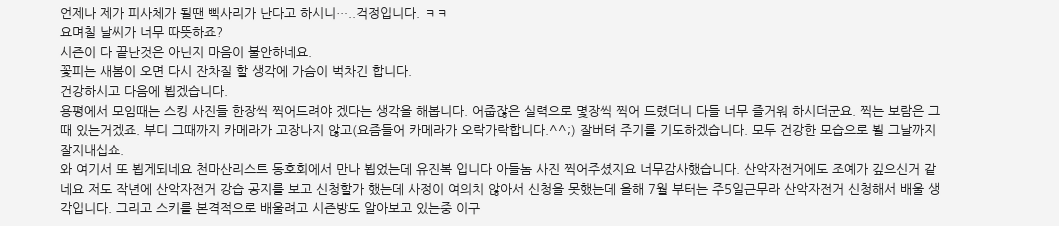언제나 제가 피사체가 될땐 삑사리가 난다고 하시니…..걱정입니다. ㅋㅋ
요며칠 날씨가 너무 따뜻하죠?
시즌이 다 끝난것은 아닌지 마음이 불안하네요.
꽃피는 새봄이 오면 다시 잔차질 할 생각에 가슴이 벅차긴 합니다.
건강하시고 다음에 뵙겠습니다.
용평에서 모임때는 스킹 사진들 한장씩 찍어드려야 겠다는 생각을 해봅니다. 어줍잖은 실력으로 몇장씩 찍어 드렸더니 다들 너무 즐거워 하시더군요. 찍는 보람은 그때 있는거겠죠. 부디 그때까지 카메라가 고장나지 않고(요즘들어 카메라가 오락가락합니다.^^;) 잘버텨 주기를 기도하겠습니다. 모두 건강한 모습으로 뵐 그날까지 잘지내십쇼.
와 여기서 또 뵙게되네요 천마산리스트 동호회에서 만나 뵙었는데 유진복 입니다 아들놈 사진 찍어주셨지요 너무감사했습니다. 산악자전거에도 조예가 깊으신거 같네요 저도 작년에 산악자전거 강습 공지를 보고 신청할가 했는데 사정이 여의치 않아서 신청을 못했는데 올해 7월 부터는 주5일근무라 산악자전거 신청해서 배울 생각입니다. 그리고 스키를 본격적으로 배울려고 시즌방도 알아보고 있는중 이구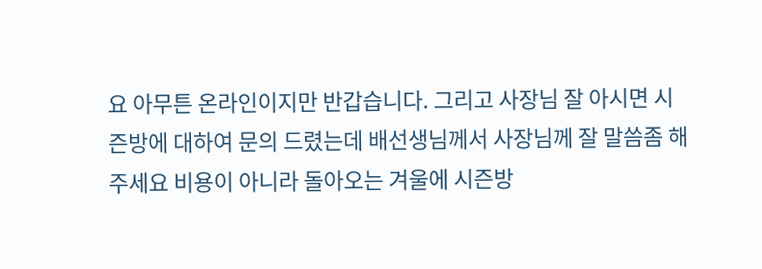요 아무튼 온라인이지만 반갑습니다. 그리고 사장님 잘 아시면 시즌방에 대하여 문의 드렸는데 배선생님께서 사장님께 잘 말씀좀 해주세요 비용이 아니라 돌아오는 겨울에 시즌방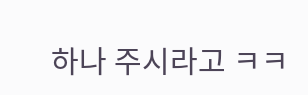하나 주시라고 ㅋㅋ